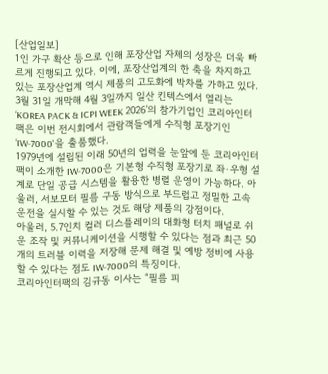[산업일보]
1인 가구 확산 등으로 인해 포장산업 자체의 성장은 더욱 빠르게 진행되고 있다. 이에, 포장산업계의 한 축을 차지하고 있는 포장산업계 역시 제품의 고도화에 박차를 가하고 있다.
3월 31일 개막해 4월 3일까지 일산 킨텍스에서 열리는 ‘KOREA PACK & ICPI WEEK 2026’의 참가기업인 코리아인터팩은 이번 전시회에서 관람객들에게 수직형 포장기인 ‘IW-7000'을 출품했다.
1979년에 설립된 이래 50년의 업력을 눈앞에 둔 코리아인터팩이 소개한 IW-7000은 기본형 수직형 포장기로 좌·우형 설계로 단일 공급 시스템을 활용한 병렬 운영이 가능하다. 아울러, 서보모터 필름 구동 방식으로 부드럽고 정밀한 고속 운전을 실시할 수 있는 것도 해당 제품의 강점이다.
아울러, 5.7인치 컬러 디스플레이의 대화형 터치 패널로 쉬운 조작 및 커뮤니케이션을 시행할 수 있다는 점과 최근 50개의 트러블 이력을 저장해 문제 해결 및 예방 정비에 사용할 수 있다는 점도 IW-7000의 특징이다.
코리아인터팩의 김규동 이사는 “필름 피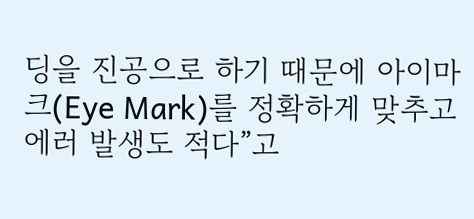딩을 진공으로 하기 때문에 아이마크(Eye Mark)를 정확하게 맞추고 에러 발생도 적다”고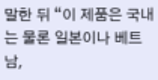말한 뒤 “이 제품은 국내는 물론 일본이나 베트남,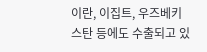이란, 이집트, 우즈베키스탄 등에도 수출되고 있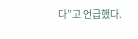다”고 언급했다.